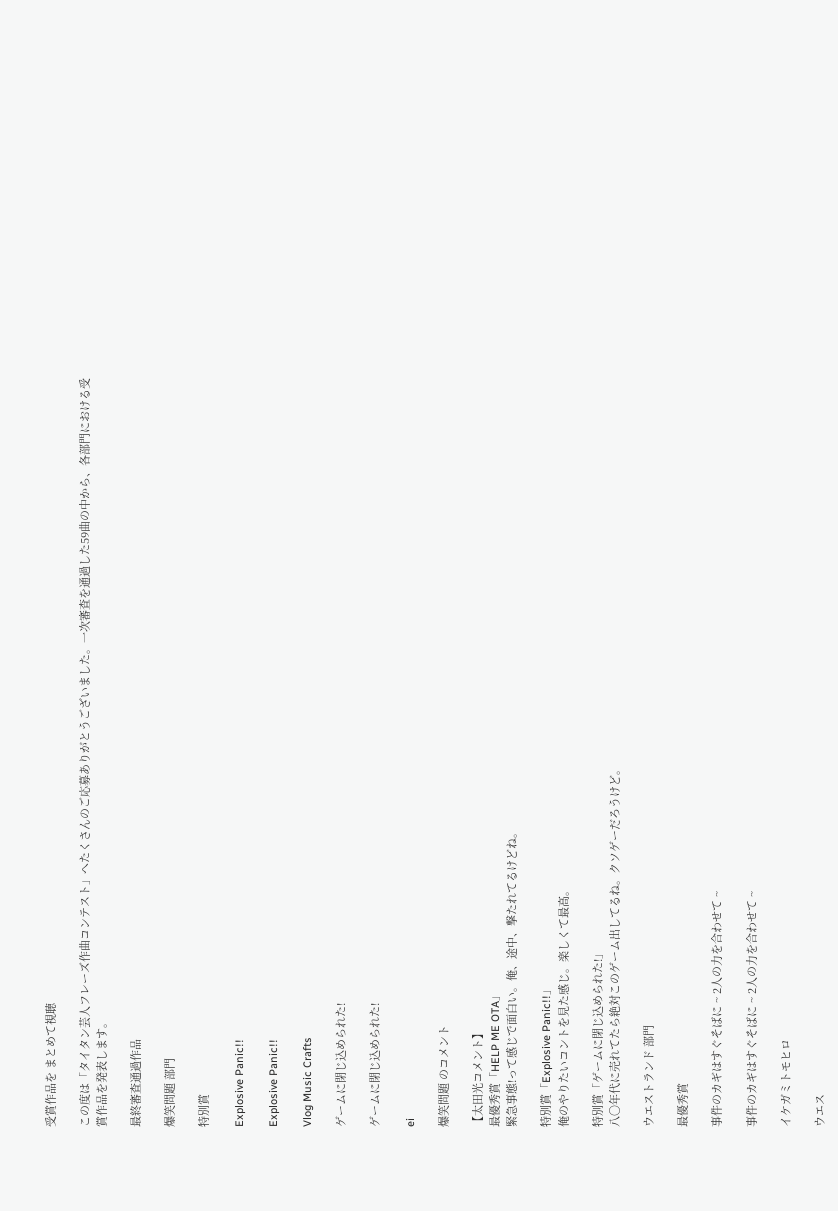受賞作品を まとめて視聴

この度は「タイタン芸人フレーズ作曲コンテスト」へたくさんのご応募ありがとうございました。一次審査を通過した59曲の中から、各部門における受賞作品を発表します。

最終審査通過作品

爆笑問題 部門

特別賞

Explosive Panic!!

Explosive Panic!!

Vlog Music Crafts

ゲームに閉じ込められた!

ゲームに閉じ込められた!

ei

爆笑問題 のコメント

【太田光コメント】
最優秀賞「HELP ME OTA」
緊急事態!って感じで面白い。俺、途中、撃たれてるけどね。

特別賞「Explosive Panic!!」
俺のやりたいコントを見た感じ。楽しくて最高。

特別賞「ゲームに閉じ込められた!」
八〇年代に売れてたら絶対このゲーム出してるね。クソゲーだろうけど。

ウエストランド 部門

最優秀賞

事件のカギはすぐそばに ~ 2人の力を合わせて ~

事件のカギはすぐそばに ~ 2人の力を合わせて ~

イケガミトモヒロ

ウエス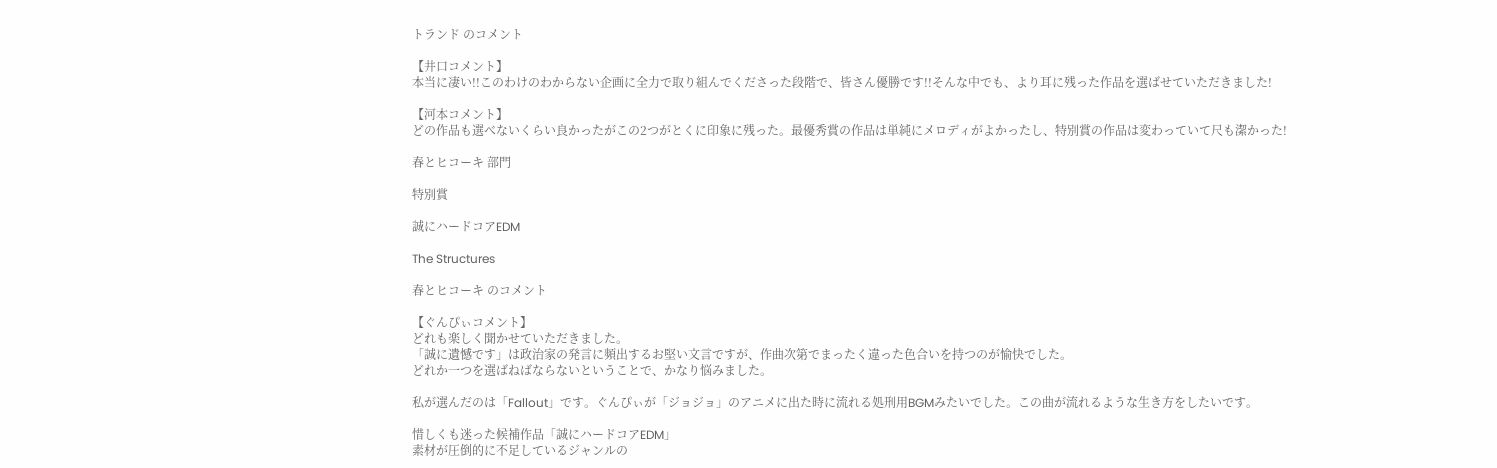トランド のコメント

【井口コメント】
本当に凄い!!このわけのわからない企画に全力で取り組んでくださった段階で、皆さん優勝です!!そんな中でも、より耳に残った作品を選ばせていただきました!

【河本コメント】
どの作品も選べないくらい良かったがこの2つがとくに印象に残った。最優秀賞の作品は単純にメロディがよかったし、特別賞の作品は変わっていて尺も潔かった!

春とヒコーキ 部門

特別賞

誠にハードコアEDM

The Structures

春とヒコーキ のコメント

【ぐんぴぃコメント】
どれも楽しく聞かせていただきました。
「誠に遺憾です」は政治家の発言に頻出するお堅い文言ですが、作曲次第でまったく違った色合いを持つのが愉快でした。
どれか一つを選ばねばならないということで、かなり悩みました。

私が選んだのは「Fallout」です。ぐんぴぃが「ジョジョ」のアニメに出た時に流れる処刑用BGMみたいでした。この曲が流れるような生き方をしたいです。

惜しくも迷った候補作品「誠にハードコアEDM」
素材が圧倒的に不足しているジャンルの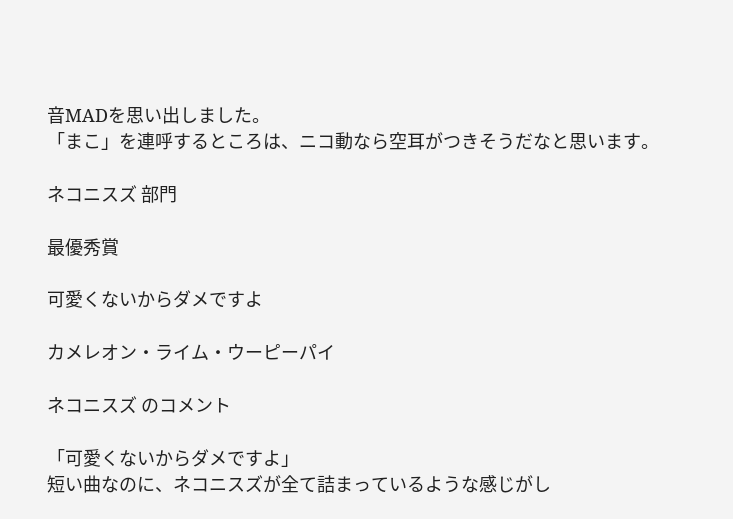音MADを思い出しました。
「まこ」を連呼するところは、ニコ動なら空耳がつきそうだなと思います。

ネコニスズ 部門

最優秀賞

可愛くないからダメですよ

カメレオン・ライム・ウーピーパイ

ネコニスズ のコメント

「可愛くないからダメですよ」
短い曲なのに、ネコニスズが全て詰まっているような感じがし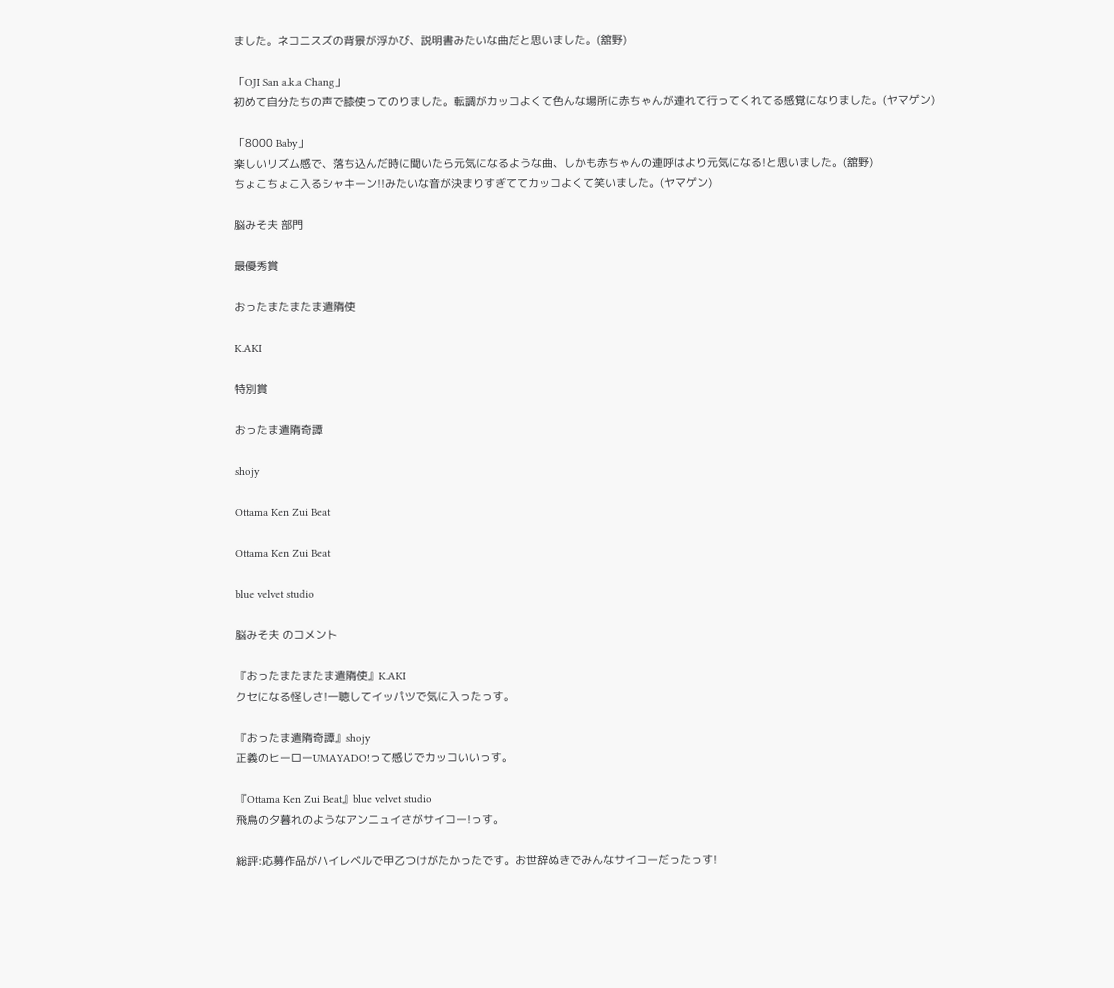ました。ネコニスズの背景が浮かび、説明書みたいな曲だと思いました。(舘野)

「OJI San a.k.a Chang」
初めて自分たちの声で膝使ってのりました。転調がカッコよくて色んな場所に赤ちゃんが連れて行ってくれてる感覚になりました。(ヤマゲン)

「8000 Baby」
楽しいリズム感で、落ち込んだ時に聞いたら元気になるような曲、しかも赤ちゃんの連呼はより元気になる!と思いました。(舘野)
ちょこちょこ入るシャキーン!!みたいな音が決まりすぎててカッコよくて笑いました。(ヤマゲン)

脳みそ夫 部門

最優秀賞

おったまたまたま遣隋使

K.AKI

特別賞

おったま遣隋奇譚

shojy

Ottama Ken Zui Beat

Ottama Ken Zui Beat

blue velvet studio

脳みそ夫 のコメント

『おったまたまたま遣隋使』K.AKI
クセになる怪しさ!一聴してイッパツで気に入ったっす。

『おったま遣隋奇譚』shojy
正義のヒーローUMAYADO!って感じでカッコいいっす。

『Ottama Ken Zui Beat』blue velvet studio
飛鳥の夕暮れのようなアンニュイさがサイコー!っす。

総評:応募作品がハイレベルで甲乙つけがたかったです。お世辞ぬきでみんなサイコーだったっす!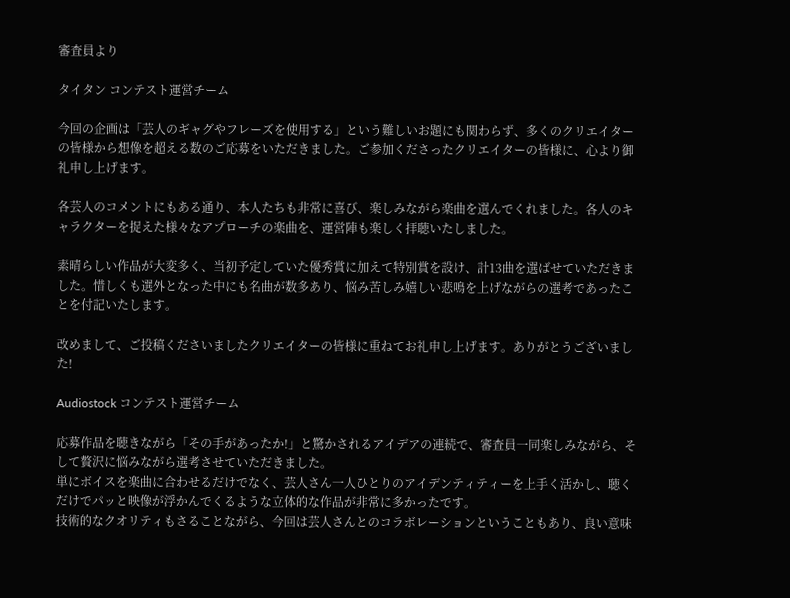審査員より

タイタン コンテスト運営チーム

今回の企画は「芸人のギャグやフレーズを使用する」という難しいお題にも関わらず、多くのクリエイターの皆様から想像を超える数のご応募をいただきました。ご参加くださったクリエイターの皆様に、心より御礼申し上げます。

各芸人のコメントにもある通り、本人たちも非常に喜び、楽しみながら楽曲を選んでくれました。各人のキャラクターを捉えた様々なアプローチの楽曲を、運営陣も楽しく拝聴いたしました。

素晴らしい作品が大変多く、当初予定していた優秀賞に加えて特別賞を設け、計13曲を選ばせていただきました。惜しくも選外となった中にも名曲が数多あり、悩み苦しみ嬉しい悲鳴を上げながらの選考であったことを付記いたします。

改めまして、ご投稿くださいましたクリエイターの皆様に重ねてお礼申し上げます。ありがとうございました!

Audiostock コンテスト運営チーム

応募作品を聴きながら「その手があったか!」と驚かされるアイデアの連続で、審査員一同楽しみながら、そして贅沢に悩みながら選考させていただきました。
単にボイスを楽曲に合わせるだけでなく、芸人さん一人ひとりのアイデンティティーを上手く活かし、聴くだけでパッと映像が浮かんでくるような立体的な作品が非常に多かったです。
技術的なクオリティもさることながら、今回は芸人さんとのコラボレーションということもあり、良い意味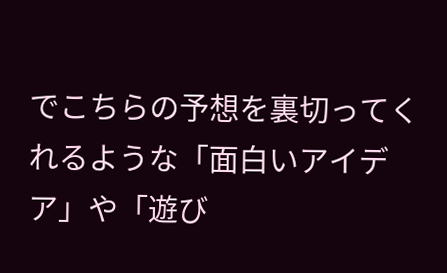でこちらの予想を裏切ってくれるような「面白いアイデア」や「遊び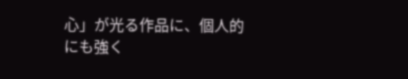心」が光る作品に、個人的にも強く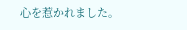心を惹かれました。